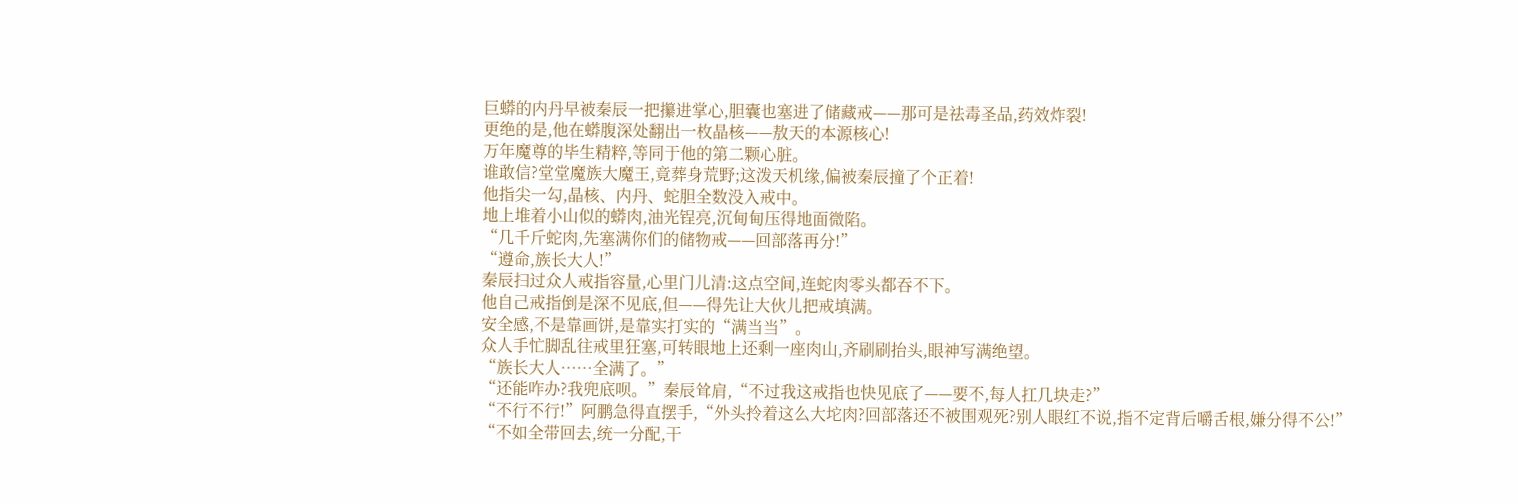巨蟒的内丹早被秦辰一把攥进掌心,胆囊也塞进了储藏戒——那可是祛毒圣品,药效炸裂!
更绝的是,他在蟒腹深处翻出一枚晶核——敖天的本源核心!
万年魔尊的毕生精粹,等同于他的第二颗心脏。
谁敢信?堂堂魔族大魔王,竟葬身荒野;这泼天机缘,偏被秦辰撞了个正着!
他指尖一勾,晶核、内丹、蛇胆全数没入戒中。
地上堆着小山似的蟒肉,油光锃亮,沉甸甸压得地面微陷。
“几千斤蛇肉,先塞满你们的储物戒——回部落再分!”
“遵命,族长大人!”
秦辰扫过众人戒指容量,心里门儿清:这点空间,连蛇肉零头都吞不下。
他自己戒指倒是深不见底,但——得先让大伙儿把戒填满。
安全感,不是靠画饼,是靠实打实的“满当当”。
众人手忙脚乱往戒里狂塞,可转眼地上还剩一座肉山,齐刷刷抬头,眼神写满绝望。
“族长大人……全满了。”
“还能咋办?我兜底呗。”秦辰耸肩,“不过我这戒指也快见底了——要不,每人扛几块走?”
“不行不行!”阿鹏急得直摆手,“外头拎着这么大坨肉?回部落还不被围观死?别人眼红不说,指不定背后嚼舌根,嫌分得不公!”
“不如全带回去,统一分配,干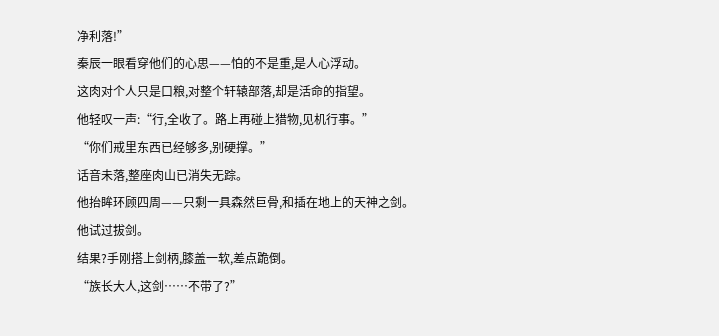净利落!”
秦辰一眼看穿他们的心思——怕的不是重,是人心浮动。
这肉对个人只是口粮,对整个轩辕部落,却是活命的指望。
他轻叹一声:“行,全收了。路上再碰上猎物,见机行事。”
“你们戒里东西已经够多,别硬撑。”
话音未落,整座肉山已消失无踪。
他抬眸环顾四周——只剩一具森然巨骨,和插在地上的天神之剑。
他试过拔剑。
结果?手刚搭上剑柄,膝盖一软,差点跪倒。
“族长大人,这剑……不带了?”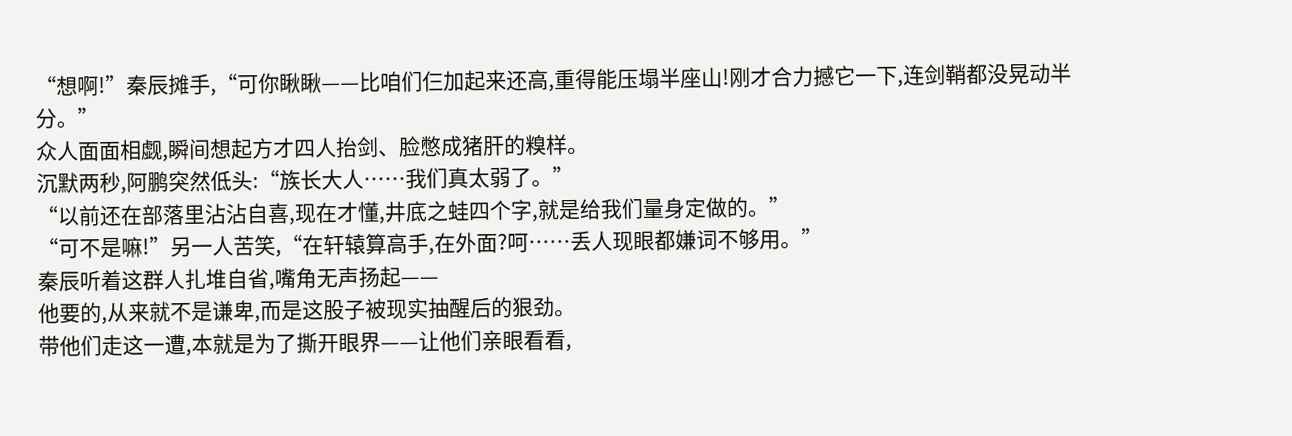“想啊!”秦辰摊手,“可你瞅瞅——比咱们仨加起来还高,重得能压塌半座山!刚才合力撼它一下,连剑鞘都没晃动半分。”
众人面面相觑,瞬间想起方才四人抬剑、脸憋成猪肝的糗样。
沉默两秒,阿鹏突然低头:“族长大人……我们真太弱了。”
“以前还在部落里沾沾自喜,现在才懂,井底之蛙四个字,就是给我们量身定做的。”
“可不是嘛!”另一人苦笑,“在轩辕算高手,在外面?呵……丢人现眼都嫌词不够用。”
秦辰听着这群人扎堆自省,嘴角无声扬起——
他要的,从来就不是谦卑,而是这股子被现实抽醒后的狠劲。
带他们走这一遭,本就是为了撕开眼界——让他们亲眼看看,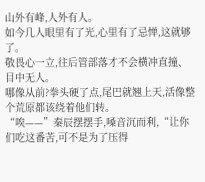山外有峰,人外有人。
如今几人眼里有了光,心里有了忌惮,这就够了。
敬畏心一立,往后管部落才不会横冲直撞、目中无人。
哪像从前?拳头硬了点,尾巴就翘上天,活像整个荒原都该绕着他们转。
“唉——”秦辰摆摆手,嗓音沉而利,“让你们吃这番苦,可不是为了压得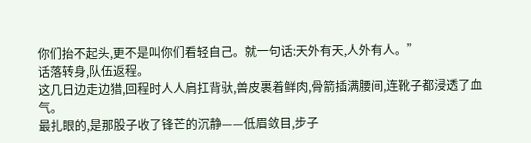你们抬不起头,更不是叫你们看轻自己。就一句话:天外有天,人外有人。”
话落转身,队伍返程。
这几日边走边猎,回程时人人肩扛背驮,兽皮裹着鲜肉,骨箭插满腰间,连靴子都浸透了血气。
最扎眼的,是那股子收了锋芒的沉静——低眉敛目,步子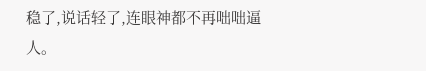稳了,说话轻了,连眼神都不再咄咄逼人。